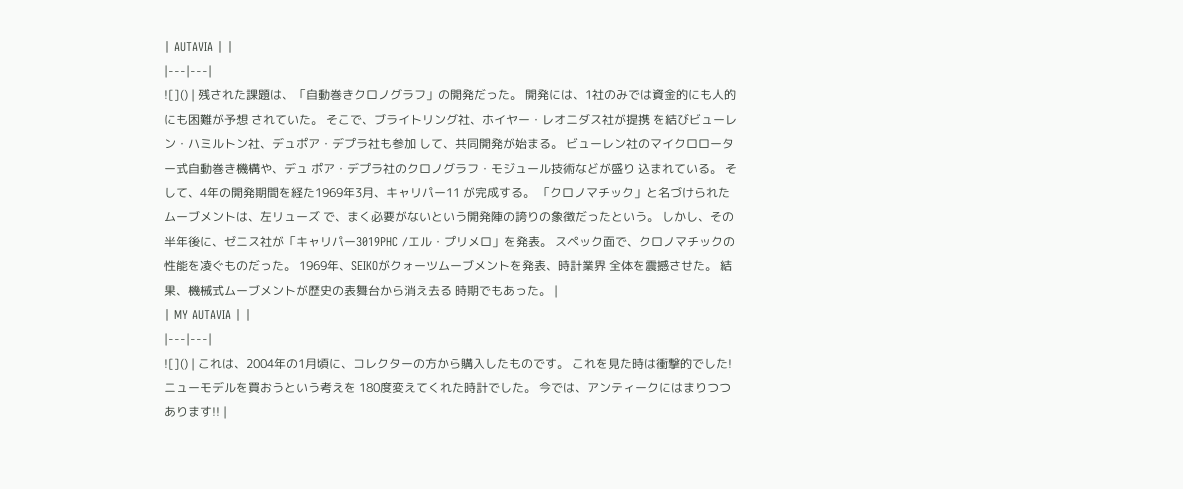| AUTAVIA | |
|---|---|
![]() | 残された課題は、「自動巻きクロノグラフ」の開発だった。 開発には、1社のみでは資金的にも人的にも困難が予想 されていた。 そこで、ブライトリング社、ホイヤー・レオニダス社が提携 を結びビューレン・ハミルトン社、デュポア・デプラ社も参加 して、共同開発が始まる。 ビューレン社のマイクロローター式自動巻き機構や、デュ ポア・デプラ社のクロノグラフ・モジュール技術などが盛り 込まれている。 そして、4年の開発期間を経た1969年3月、キャリパー11 が完成する。 「クロノマチック」と名づけられたムーブメントは、左リューズ で、まく必要がないという開発陣の誇りの象徴だったという。 しかし、その半年後に、ゼニス社が「キャリパー3019PHC /エル・プリメロ」を発表。 スペック面で、クロノマチックの性能を凌ぐものだった。 1969年、SEIKOがクォーツムーブメントを発表、時計業界 全体を震撼させた。 結果、機械式ムーブメントが歴史の表舞台から消え去る 時期でもあった。 |
| MY AUTAVIA | |
|---|---|
![]() | これは、2004年の1月頃に、コレクターの方から購入したものです。 これを見た時は衝撃的でした!ニューモデルを買おうという考えを 180度変えてくれた時計でした。 今では、アンティークにはまりつつあります!! |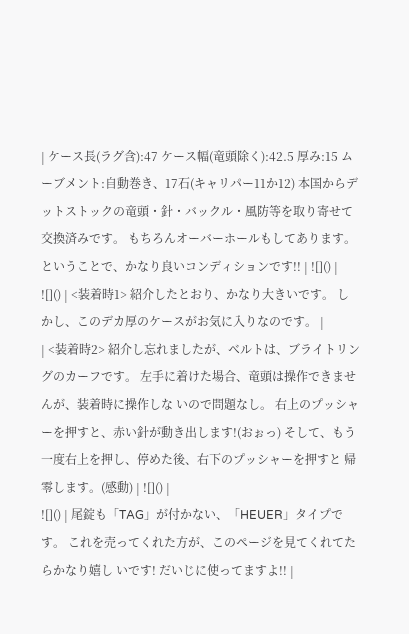| ケース長(ラグ含):47 ケース幅(竜頭除く):42.5 厚み:15 ムーブメント:自動巻き、17石(キャリパー11か12) 本国からデットストックの竜頭・針・バックル・風防等を取り寄せて 交換済みです。 もちろんオーバーホールもしてあります。 ということで、かなり良いコンディションです!! | ![]() |
![]() | <装着時1> 紹介したとおり、かなり大きいです。 しかし、このデカ厚のケースがお気に入りなのです。 |
| <装着時2> 紹介し忘れましたが、ベルトは、ブライトリングのカーフです。 左手に着けた場合、竜頭は操作できませんが、装着時に操作しな いので問題なし。 右上のプッシャーを押すと、赤い針が動き出します!(おぉっ) そして、もう一度右上を押し、停めた後、右下のプッシャーを押すと 帰零します。(感動) | ![]() |
![]() | 尾錠も「TAG」が付かない、「HEUER」タイプです。 これを売ってくれた方が、このページを見てくれてたらかなり嬉し いです! だいじに使ってますよ!! |